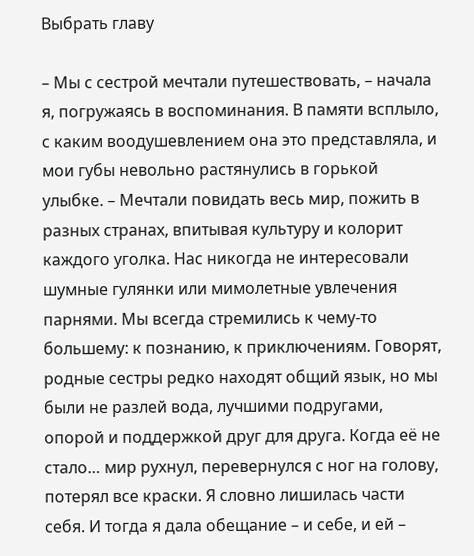Выбрать главу

– Мы с сестрой мечтали путешествовать, – начала я, погружаясь в воспоминания. В памяти всплыло, с каким воодушевлением она это представляла, и мои губы невольно растянулись в горькой улыбке. – Мечтали повидать весь мир, пожить в разных странах, впитывая культуру и колорит каждого уголка. Нас никогда не интересовали шумные гулянки или мимолетные увлечения парнями. Мы всегда стремились к чему-то большему: к познанию, к приключениям. Говорят, родные сестры редко находят общий язык, но мы были не разлей вода, лучшими подругами, опорой и поддержкой друг для друга. Когда её не стало… мир рухнул, перевернулся с ног на голову, потерял все краски. Я словно лишилась части себя. И тогда я дала обещание – и себе, и ей –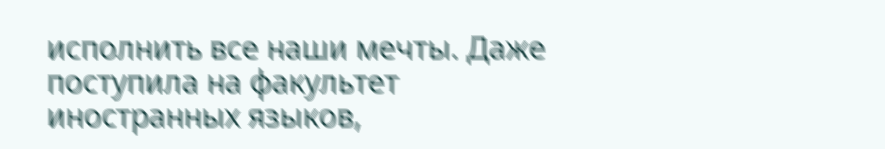исполнить все наши мечты. Даже поступила на факультет иностранных языков,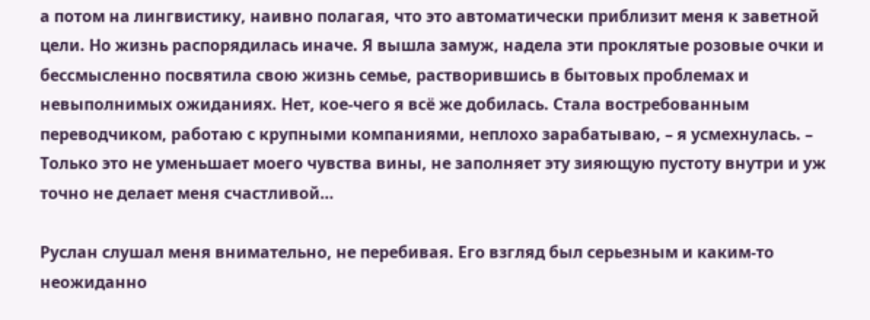а потом на лингвистику, наивно полагая, что это автоматически приблизит меня к заветной цели. Но жизнь распорядилась иначе. Я вышла замуж, надела эти проклятые розовые очки и бессмысленно посвятила свою жизнь семье, растворившись в бытовых проблемах и невыполнимых ожиданиях. Нет, кое-чего я всё же добилась. Стала востребованным переводчиком, работаю с крупными компаниями, неплохо зарабатываю, – я усмехнулась. – Только это не уменьшает моего чувства вины, не заполняет эту зияющую пустоту внутри и уж точно не делает меня счастливой…

Руслан слушал меня внимательно, не перебивая. Его взгляд был серьезным и каким-то неожиданно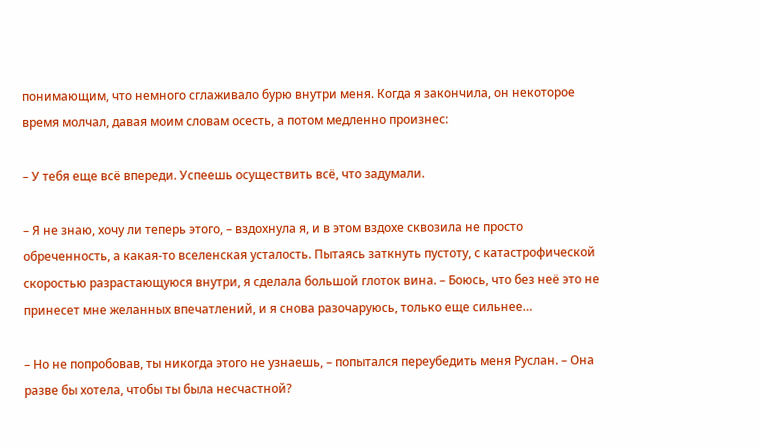понимающим, что немного сглаживало бурю внутри меня. Когда я закончила, он некоторое время молчал, давая моим словам осесть, а потом медленно произнес:

– У тебя еще всё впереди. Успеешь осуществить всё, что задумали.

– Я не знаю, хочу ли теперь этого, – вздохнула я, и в этом вздохе сквозила не просто обреченность, а какая-то вселенская усталость. Пытаясь заткнуть пустоту, с катастрофической скоростью разрастающуюся внутри, я сделала большой глоток вина. – Боюсь, что без неё это не принесет мне желанных впечатлений, и я снова разочаруюсь, только еще сильнее…

– Но не попробовав, ты никогда этого не узнаешь, – попытался переубедить меня Руслан. – Она разве бы хотела, чтобы ты была несчастной?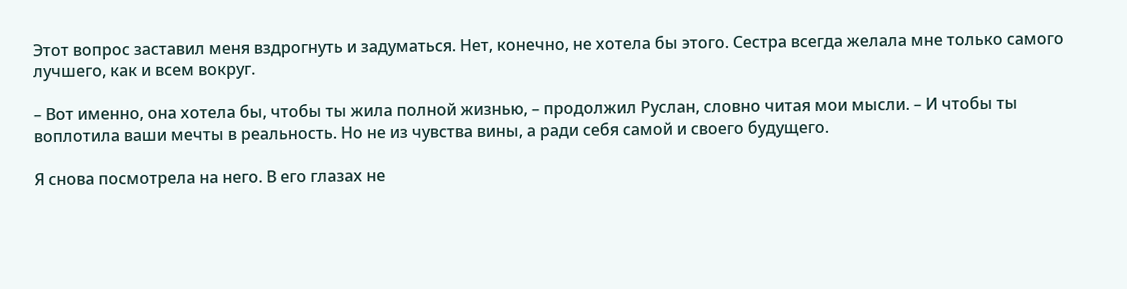Этот вопрос заставил меня вздрогнуть и задуматься. Нет, конечно, не хотела бы этого. Сестра всегда желала мне только самого лучшего, как и всем вокруг.

– Вот именно, она хотела бы, чтобы ты жила полной жизнью, – продолжил Руслан, словно читая мои мысли. – И чтобы ты воплотила ваши мечты в реальность. Но не из чувства вины, а ради себя самой и своего будущего.

Я снова посмотрела на него. В его глазах не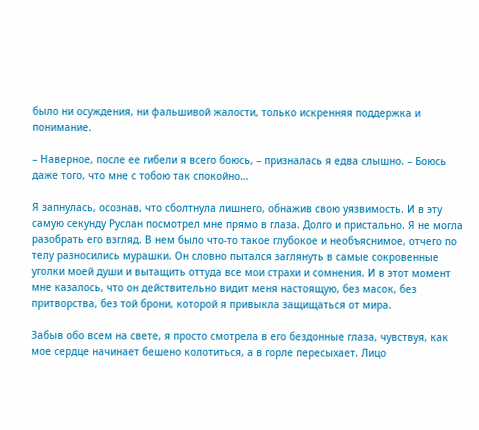было ни осуждения, ни фальшивой жалости, только искренняя поддержка и понимание.

– Наверное, после ее гибели я всего боюсь, – призналась я едва слышно. – Боюсь даже того, что мне с тобою так спокойно…

Я запнулась, осознав, что сболтнула лишнего, обнажив свою уязвимость. И в эту самую секунду Руслан посмотрел мне прямо в глаза. Долго и пристально. Я не могла разобрать его взгляд. В нем было что-то такое глубокое и необъяснимое, отчего по телу разносились мурашки. Он словно пытался заглянуть в самые сокровенные уголки моей души и вытащить оттуда все мои страхи и сомнения. И в этот момент мне казалось, что он действительно видит меня настоящую, без масок, без притворства, без той брони, которой я привыкла защищаться от мира.

Забыв обо всем на свете, я просто смотрела в его бездонные глаза, чувствуя, как мое сердце начинает бешено колотиться, а в горле пересыхает. Лицо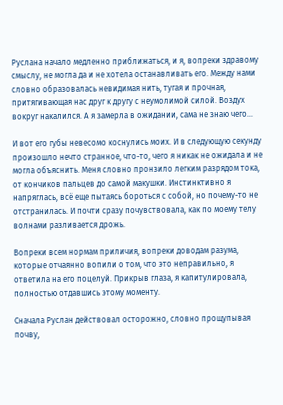Руслана начало медленно приближаться, и я, вопреки здравому смыслу, не могла да и не хотела останавливать его. Между нами словно образовалась невидимая нить, тугая и прочная, притягивающая нас друг к другу с неумолимой силой. Воздух вокруг накалился. А я замерла в ожидании, сама не знаю чего…

И вот его губы невесомо коснулись моих. И в следующую секунду произошло нечто странное, что-то, чего я никак не ожидала и не могла объяснить. Меня словно пронзило легким разрядом тока, от кончиков пальцев до самой макушки. Инстинктивно я напряглась, всё еще пытаясь бороться с собой, но почему-то не отстранилась. И почти сразу почувствовала, как по моему телу волнами разливается дрожь.

Вопреки всем нормам приличия, вопреки доводам разума, которые отчаянно вопили о том, что это неправильно, я ответила на его поцелуй. Прикрыв глаза, я капитулировала, полностью отдавшись этому моменту.

Сначала Руслан действовал осторожно, словно прощупывая почву,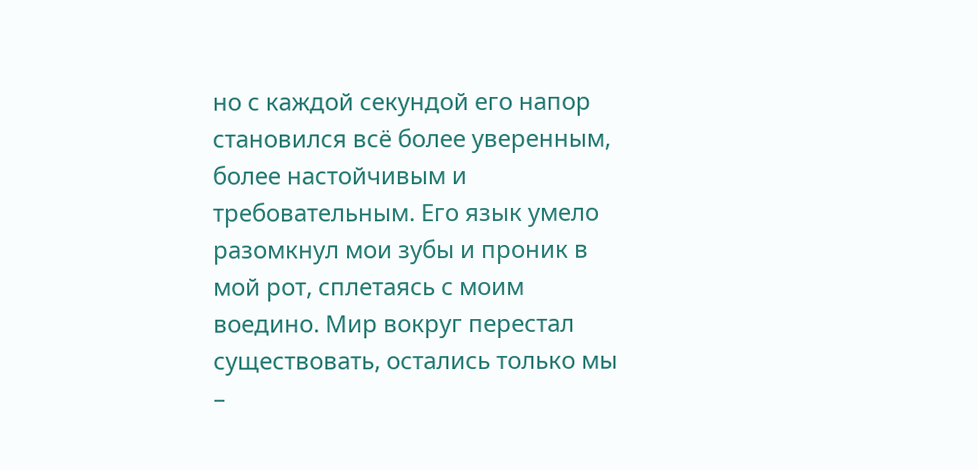но с каждой секундой его напор становился всё более уверенным, более настойчивым и требовательным. Его язык умело разомкнул мои зубы и проник в мой рот, сплетаясь с моим воедино. Мир вокруг перестал существовать, остались только мы –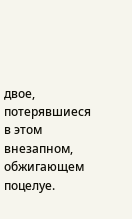двое, потерявшиеся в этом внезапном, обжигающем поцелуе.